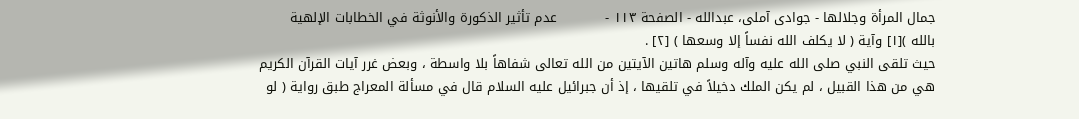جمال المرأة وجلالها - جوادی آملی، عبدالله - الصفحة ١١٣ -           عدم تأثير الذكورة والأنوثة في الخطابات الإلهية
بالله )[١] وآية ( لا يكلف الله نفساً إلا وسعها ) [٢] .
حيث تلقى النبي صلى الله عليه وآله وسلم هاتين الآيتين من الله تعالى شفاهاً بلا واسطة ، وبعض غرر آيات القرآن الكريم هي من هذا القبيل ، لم يكن الملك دخيلاً في تلقيها ، إذ أن جبرائيل عليه السلام قال في مسألة المعراج طبق رواية ( لو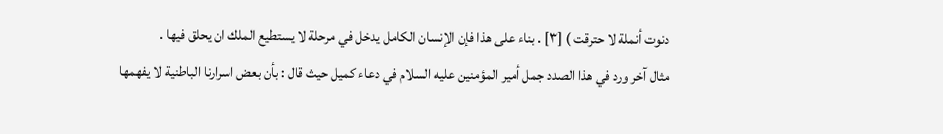دنوت أنملة لا حترقت ) [٣] . بناء على هذا فإن الإنسان الكامل يدخل في مرحلة لا يستطيع الملك ان يحلق فيها .
مثال آخر ورد في هذا الصدد جمل أمير المؤمنين عليه السلام في دعاء كميل حيث قال : بأن بعض اسرارنا الباطنية لا يفهمها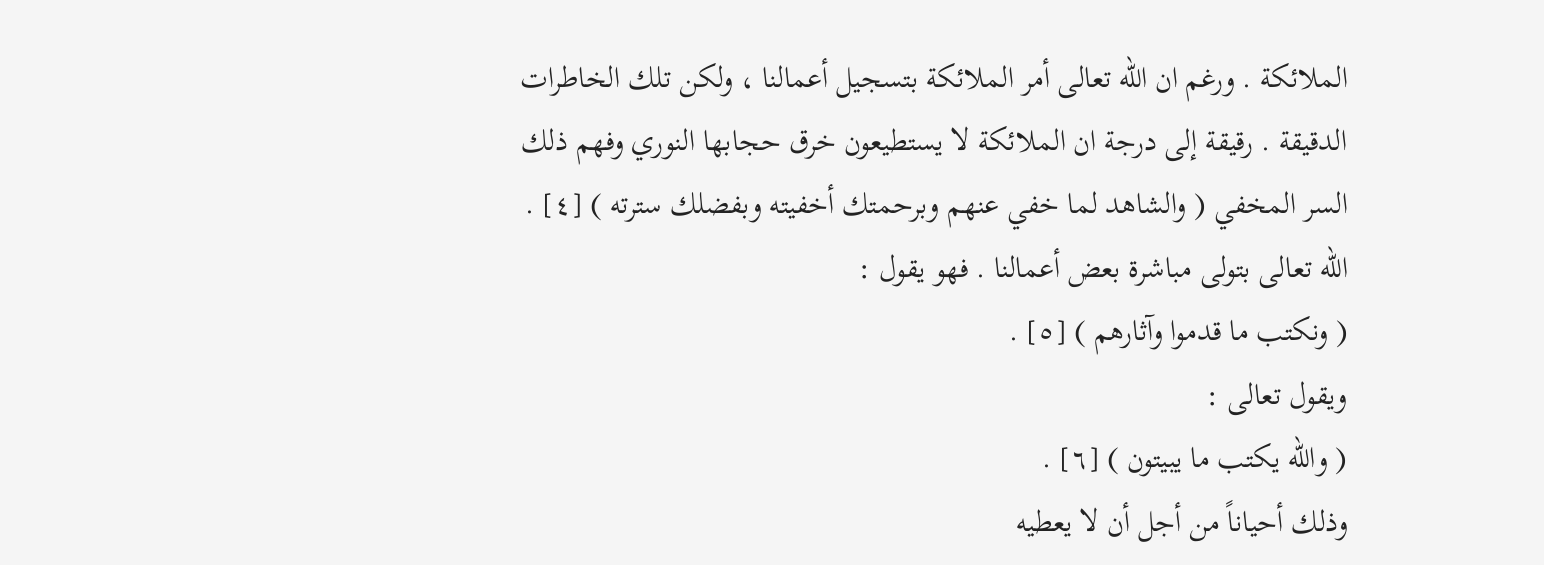الملائكة . ورغم ان الله تعالى أمر الملائكة بتسجيل أعمالنا ، ولكن تلك الخاطرات الدقيقة . رقيقة إلى درجة ان الملائكة لا يستطيعون خرق حجابها النوري وفهم ذلك السر المخفي ( والشاهد لما خفي عنهم وبرحمتك أخفيته وبفضلك سترته ) [٤] .
الله تعالى بتولى مباشرة بعض أعمالنا . فهو يقول :
( ونكتب ما قدموا وآثارهم ) [٥] .
ويقول تعالى :
( والله يكتب ما يبيتون ) [٦] .
وذلك أحياناً من أجل أن لا يعطيه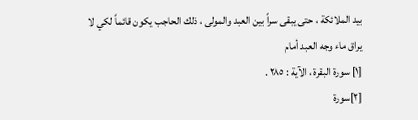بيد الملائكة ، حتى يبقى سراً بين العبد والمولى ، ذلك الحاجب يكون قائماً لكي لا يراق ماء وجه العبد أمام
[١] سورة البقرة ، الآية : ٢٨٥ .
[٢]سورة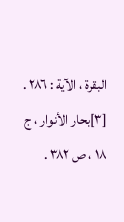البقرة ، الآية : ٢٨٦ .
[٣]بحار الأنوار ، ج ١٨ ، ص ٣٨٢ .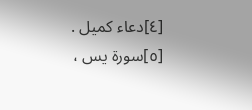[٤]دعاء كميل .
[٥]سورة يس ،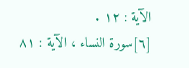الآية : ١٢ .
[٦]سورة النساء ، الآية : ٨١